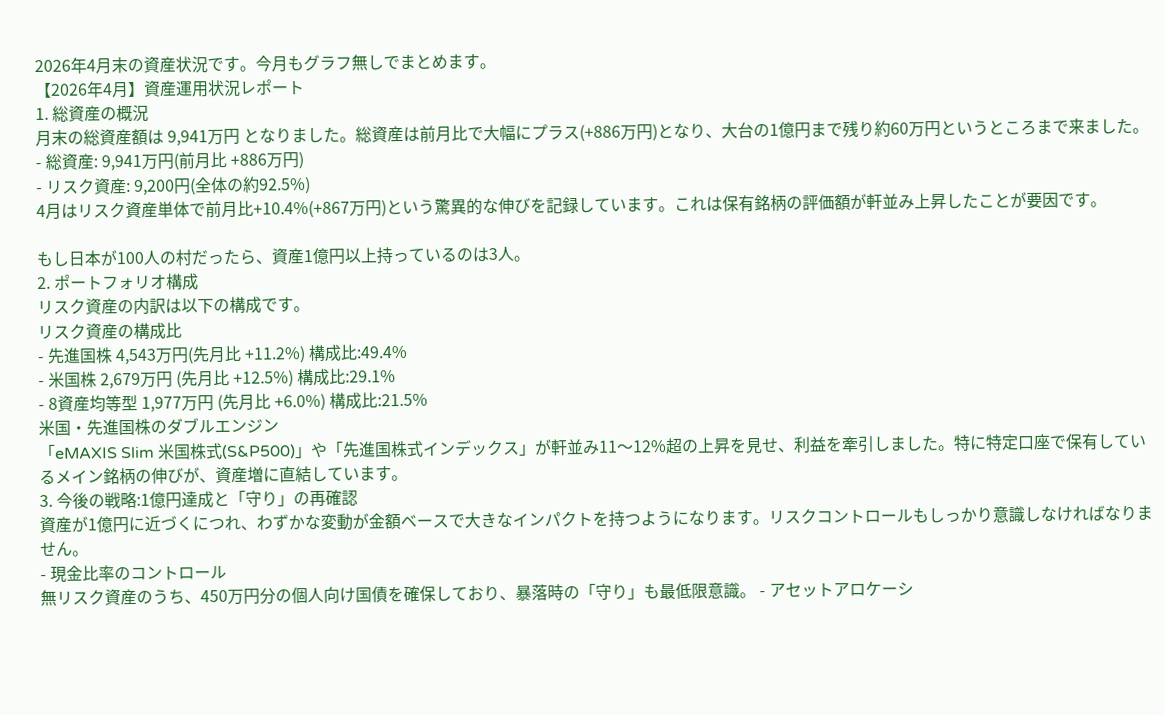2026年4月末の資産状況です。今月もグラフ無しでまとめます。
【2026年4月】資産運用状況レポート
1. 総資産の概況
月末の総資産額は 9,941万円 となりました。総資産は前月比で大幅にプラス(+886万円)となり、大台の1億円まで残り約60万円というところまで来ました。
- 総資産: 9,941万円(前月比 +886万円)
- リスク資産: 9,200円(全体の約92.5%)
4月はリスク資産単体で前月比+10.4%(+867万円)という驚異的な伸びを記録しています。これは保有銘柄の評価額が軒並み上昇したことが要因です。

もし日本が100人の村だったら、資産1億円以上持っているのは3人。
2. ポートフォリオ構成
リスク資産の内訳は以下の構成です。
リスク資産の構成比
- 先進国株 4,543万円(先月比 +11.2%) 構成比:49.4%
- 米国株 2,679万円 (先月比 +12.5%) 構成比:29.1%
- 8資産均等型 1,977万円 (先月比 +6.0%) 構成比:21.5%
米国・先進国株のダブルエンジン
「eMAXIS Slim 米国株式(S&P500)」や「先進国株式インデックス」が軒並み11〜12%超の上昇を見せ、利益を牽引しました。特に特定口座で保有しているメイン銘柄の伸びが、資産増に直結しています。
3. 今後の戦略:1億円達成と「守り」の再確認
資産が1億円に近づくにつれ、わずかな変動が金額ベースで大きなインパクトを持つようになります。リスクコントロールもしっかり意識しなければなりません。
- 現金比率のコントロール
無リスク資産のうち、450万円分の個人向け国債を確保しており、暴落時の「守り」も最低限意識。 - アセットアロケーシ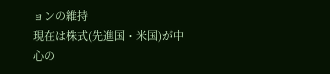ョンの維持
現在は株式(先進国・米国)が中心の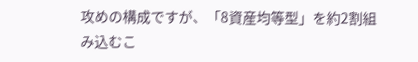攻めの構成ですが、「8資産均等型」を約2割組み込むこ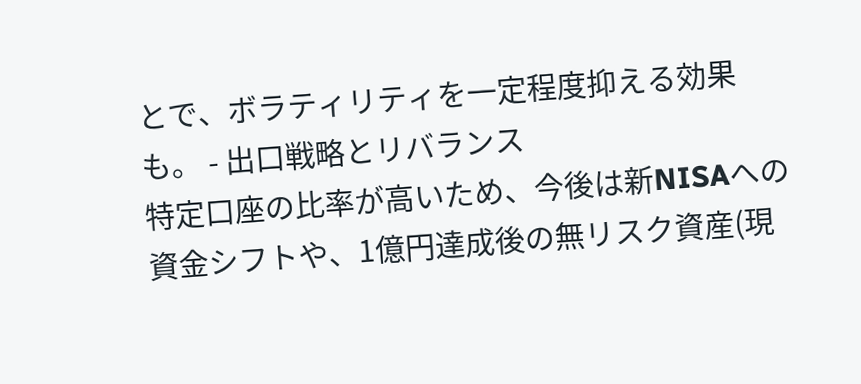とで、ボラティリティを一定程度抑える効果も。 - 出口戦略とリバランス
特定口座の比率が高いため、今後は新NISAへの資金シフトや、1億円達成後の無リスク資産(現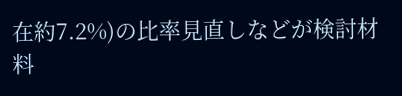在約7.2%)の比率見直しなどが検討材料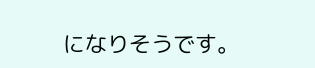になりそうです。